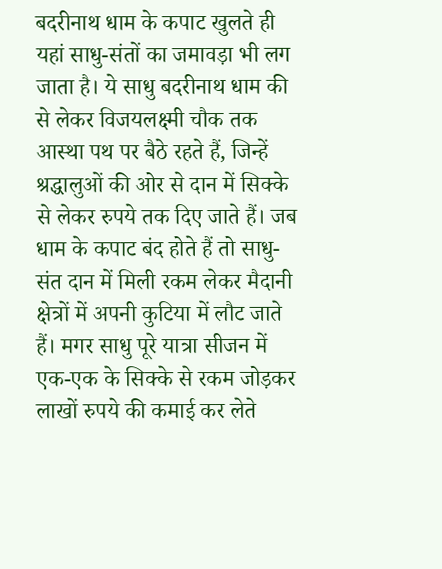बदरीनाथ धाम के कपाट खुलते ही यहां साधु-संतों का जमावड़ा भी लग जाता है। ये साधु बदरीनाथ धाम की से लेकर विजयलक्ष्मी चौक तक आस्था पथ पर बैठे रहते हैं, जिन्हें श्रद्धालुओं की ओर से दान में सिक्के से लेकर रुपये तक दिए जाते हैं। जब धाम के कपाट बंद होते हैं तो साधु-संत दान में मिली रकम लेकर मैदानी क्षेत्रों में अपनी कुटिया में लौट जाते हैं। मगर साधु पूरे यात्रा सीजन में एक-एक के सिक्के से रकम जोड़कर लाखों रुपये की कमाई कर लेते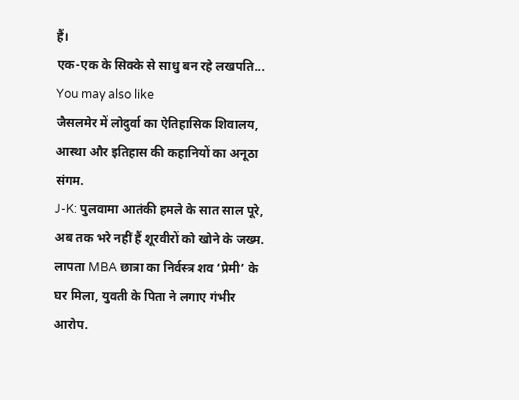हैं।
एक-एक के सिक्के से साधु बन रहे लखपति...
You may also like
जैसलमेर में लोदुर्वा का ऐतिहासिक शिवालय, आस्था और इतिहास की कहानियों का अनूठा संगम.
J-K: पुलवामा आतंकी हमले के सात साल पूरे, अब तक भरे नहीं हैं शूरवीरों को खोने के जख्म.
लापता MBA छात्रा का निर्वस्त्र शव ‘प्रेमी’ के घर मिला, युवती के पिता ने लगाए गंभीर आरोप.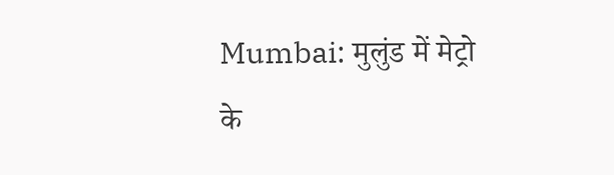Mumbai: मुलुंड में मेट्रो के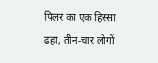पिलर का एक हिस्सा ढहा, तीन-चार लोगों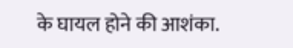के घायल होने की आशंका.